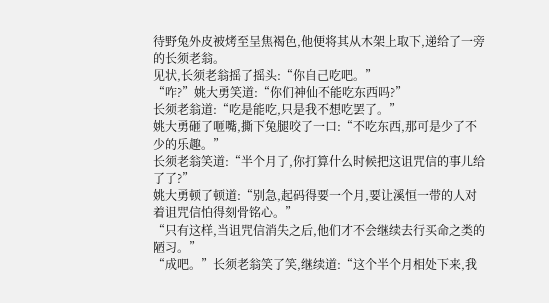待野兔外皮被烤至呈焦褐色,他便将其从木架上取下,递给了一旁的长须老翁。
见状,长须老翁摇了摇头:“你自己吃吧。”
“咋?”姚大勇笑道:“你们神仙不能吃东西吗?”
长须老翁道:“吃是能吃,只是我不想吃罢了。”
姚大勇砸了咂嘴,撕下兔腿咬了一口:“不吃东西,那可是少了不少的乐趣。”
长须老翁笑道:“半个月了,你打算什么时候把这诅咒信的事儿给了了?”
姚大勇顿了顿道:“别急,起码得要一个月,要让溪恒一带的人对着诅咒信怕得刻骨铭心。”
“只有这样,当诅咒信消失之后,他们才不会继续去行买命之类的陋习。”
“成吧。”长须老翁笑了笑,继续道:“这个半个月相处下来,我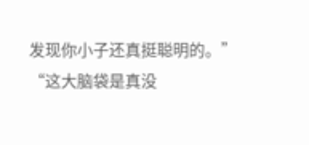发现你小子还真挺聪明的。”
“这大脑袋是真没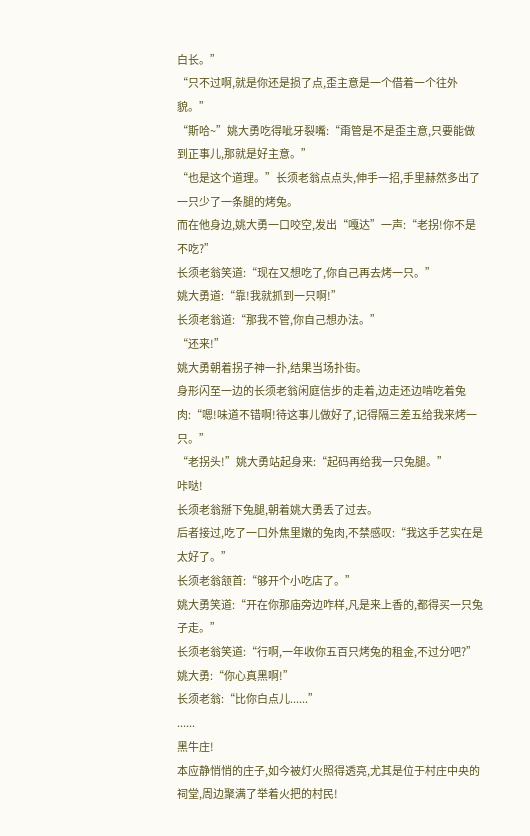白长。”
“只不过啊,就是你还是损了点,歪主意是一个借着一个往外貌。”
“斯哈~”姚大勇吃得呲牙裂嘴:“甭管是不是歪主意,只要能做到正事儿,那就是好主意。”
“也是这个道理。”长须老翁点点头,伸手一招,手里赫然多出了一只少了一条腿的烤兔。
而在他身边,姚大勇一口咬空,发出“嘎达”一声:“老拐!你不是不吃?”
长须老翁笑道:“现在又想吃了,你自己再去烤一只。”
姚大勇道:“靠!我就抓到一只啊!”
长须老翁道:“那我不管,你自己想办法。”
“还来!”
姚大勇朝着拐子神一扑,结果当场扑街。
身形闪至一边的长须老翁闲庭信步的走着,边走还边啃吃着兔肉:“嗯!味道不错啊!待这事儿做好了,记得隔三差五给我来烤一只。”
“老拐头!”姚大勇站起身来:“起码再给我一只兔腿。”
咔哒!
长须老翁掰下兔腿,朝着姚大勇丢了过去。
后者接过,吃了一口外焦里嫩的兔肉,不禁感叹:“我这手艺实在是太好了。”
长须老翁颔首:“够开个小吃店了。”
姚大勇笑道:“开在你那庙旁边咋样,凡是来上香的,都得买一只兔子走。”
长须老翁笑道:“行啊,一年收你五百只烤兔的租金,不过分吧?”
姚大勇:“你心真黑啊!”
长须老翁:“比你白点儿......”
......
黑牛庄!
本应静悄悄的庄子,如今被灯火照得透亮,尤其是位于村庄中央的祠堂,周边聚满了举着火把的村民!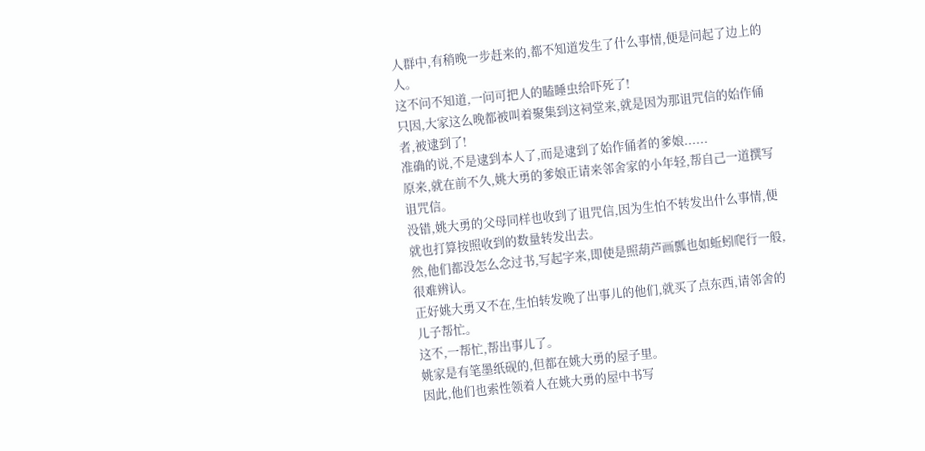人群中,有稍晚一步赶来的,都不知道发生了什么事情,便是问起了边上的人。
这不问不知道,一问可把人的瞌睡虫给吓死了!
只因,大家这么晚都被叫着聚集到这祠堂来,就是因为那诅咒信的始作俑者,被逮到了!
准确的说,不是逮到本人了,而是逮到了始作俑者的爹娘......
原来,就在前不久,姚大勇的爹娘正请来邻舍家的小年轻,帮自己一道撰写诅咒信。
没错,姚大勇的父母同样也收到了诅咒信,因为生怕不转发出什么事情,便就也打算按照收到的数量转发出去。
然,他们都没怎么念过书,写起字来,即使是照葫芦画瓢也如蚯蚓爬行一般,很难辨认。
正好姚大勇又不在,生怕转发晚了出事儿的他们,就买了点东西,请邻舍的儿子帮忙。
这不,一帮忙,帮出事儿了。
姚家是有笔墨纸砚的,但都在姚大勇的屋子里。
因此,他们也索性领着人在姚大勇的屋中书写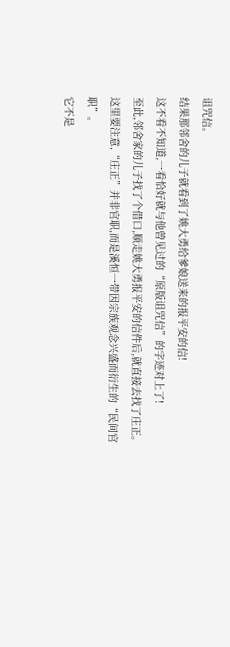诅咒信。
结果那邻舍的儿子就看到了姚大勇给爹娘送来的报平安的信!
这不看不知道,一看恰好就与他曾见过的“原版诅咒信”的字迹对上了!
至此,邻舍家的儿子找了个借口,顺走姚大勇报平安的信件后,就直接去找了庄正。
这里要注意,“庄正”并非官职,而是溪恒一带因宗族观念兴盛而衍生的“民间官职”。
它不是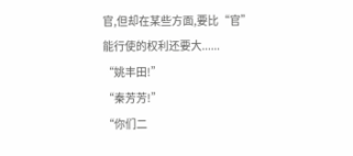官,但却在某些方面,要比“官”能行使的权利还要大......
“姚丰田!”
“秦芳芳!”
“你们二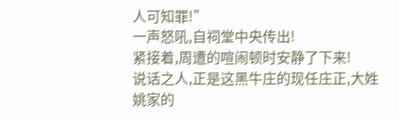人可知罪!”
一声怒吼,自祠堂中央传出!
紧接着,周遭的喧闹顿时安静了下来!
说话之人,正是这黑牛庄的现任庄正,大姓姚家的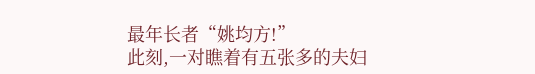最年长者“姚均方!”
此刻,一对瞧着有五张多的夫妇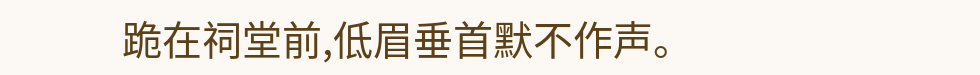跪在祠堂前,低眉垂首默不作声。